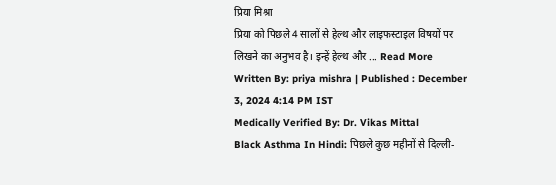प्रिया मिश्रा
प्रिया को पिछले 4 सालों से हेल्थ और लाइफस्टाइल विषयों पर लिखने का अनुभव है। इन्हें हेल्थ और ... Read More
Written By: priya mishra | Published : December 3, 2024 4:14 PM IST
Medically Verified By: Dr. Vikas Mittal
Black Asthma In Hindi: पिछले कुछ महीनों से दिल्ली-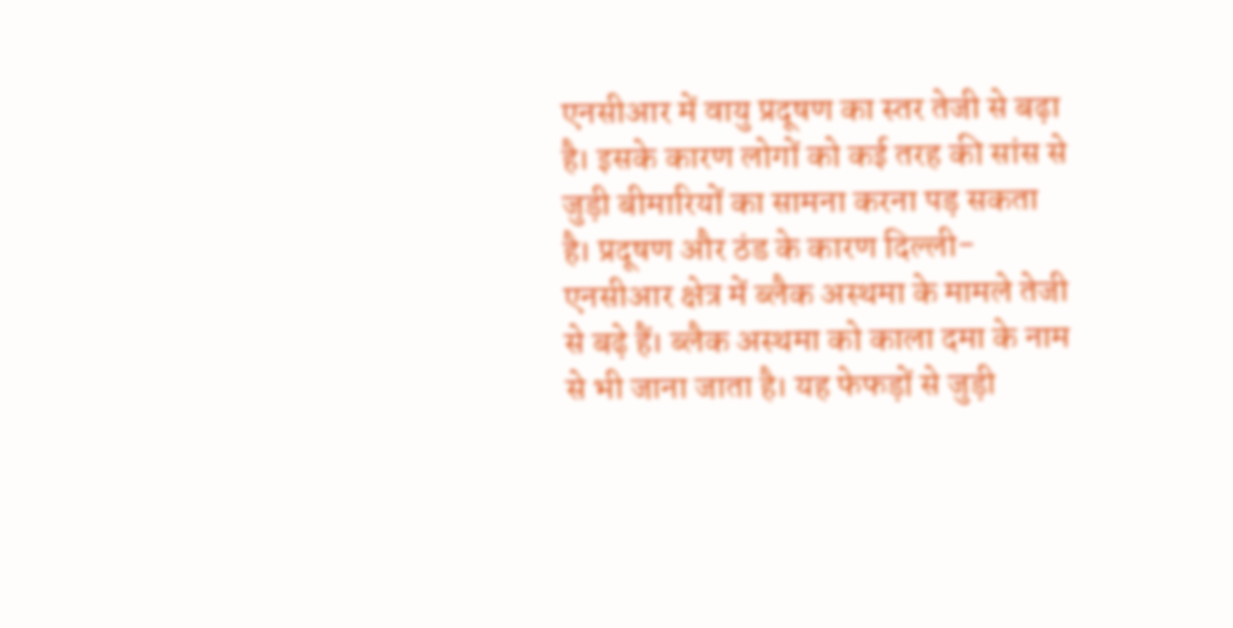एनसीआर में वायु प्रदूषण का स्तर तेजी से बढ़ा है। इसके कारण लोगों को कई तरह की सांस से जुड़ी बीमारियों का सामना करना पड़ सकता है। प्रदूषण और ठंड के कारण दिल्ली-एनसीआर क्षेत्र में ब्लैक अस्थमा के मामले तेजी से बढ़े हैं। ब्लैक अस्थमा को काला दमा के नाम से भी जाना जाता है। यह फेफड़ों से जुड़ी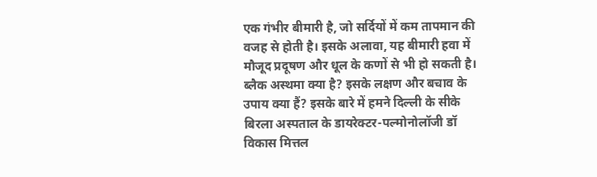एक गंभीर बीमारी है, जो सर्दियों में कम तापमान की वजह से होती है। इसके अलावा, यह बीमारी हवा में मौजूद प्रदूषण और धूल के कणों से भी हो सकती है। ब्लैक अस्थमा क्या है? इसके लक्षण और बचाव के उपाय क्या हैं? इसके बारे में हमने दिल्ली के सीके बिरला अस्पताल के डायरेक्टर-पल्मोनोलॉजी डॉ विकास मित्तल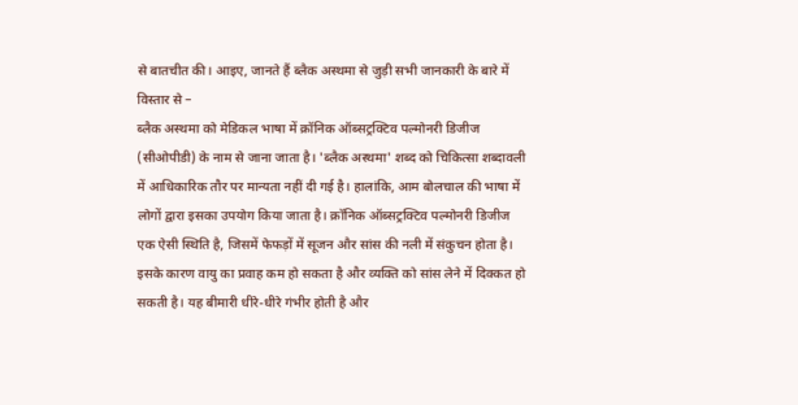से बातचीत की। आइए, जानते हैं ब्लैक अस्थमा से जुड़ी सभी जानकारी के बारे में विस्तार से –
ब्लैक अस्थमा को मेडिकल भाषा में क्रॉनिक ऑब्सट्रक्टिव पल्मोनरी डिजीज (सीओपीडी) के नाम से जाना जाता है। 'ब्लैक अस्थमा' शब्द को चिकित्सा शब्दावली में आधिकारिक तौर पर मान्यता नहीं दी गई है। हालांकि, आम बोलचाल की भाषा में लोगों द्वारा इसका उपयोग किया जाता है। क्रॉनिक ऑब्सट्रक्टिव पल्मोनरी डिजीज एक ऐसी स्थिति है, जिसमें फेफड़ों में सूजन और सांस की नली में संकुचन होता है। इसके कारण वायु का प्रवाह कम हो सकता है और व्यक्ति को सांस लेने में दिक्कत हो सकती है। यह बीमारी धीरे-धीरे गंभीर होती है और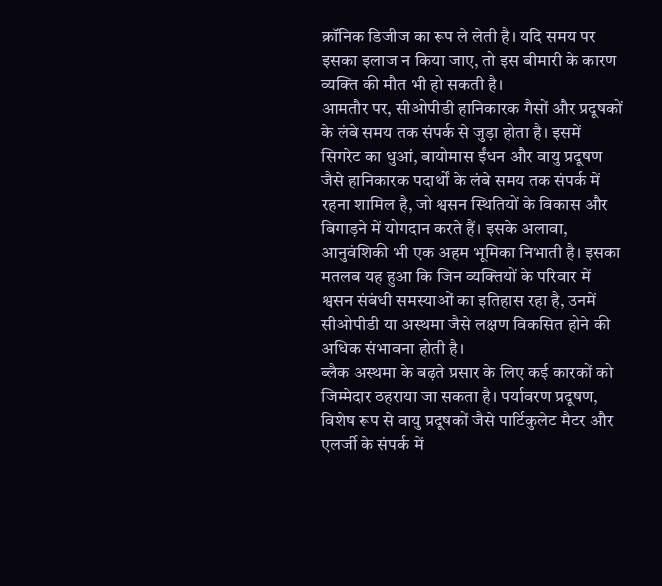क्रॉनिक डिजीज का रूप ले लेती है। यदि समय पर इसका इलाज न किया जाए, तो इस बीमारी के कारण व्यक्ति की मौत भी हो सकती है।
आमतौर पर, सीओपीडी हानिकारक गैसों और प्रदूषकों के लंबे समय तक संपर्क से जुड़ा होता है। इसमें सिगरेट का धुआं, बायोमास ईंधन और वायु प्रदूषण जैसे हानिकारक पदार्थों के लंबे समय तक संपर्क में रहना शामिल है, जो श्वसन स्थितियों के विकास और बिगाड़ने में योगदान करते हैं। इसके अलावा, आनुवंशिकी भी एक अहम भूमिका निभाती है। इसका मतलब यह हुआ कि जिन व्यक्तियों के परिवार में श्वसन संबंधी समस्याओं का इतिहास रहा है, उनमें सीओपीडी या अस्थमा जैसे लक्षण विकसित होने की अधिक संभावना होती है।
ब्लैक अस्थमा के बढ़ते प्रसार के लिए कई कारकों को जिम्मेदार ठहराया जा सकता है। पर्यावरण प्रदूषण, विशेष रूप से वायु प्रदूषकों जैसे पार्टिकुलेट मैटर और एलर्जी के संपर्क में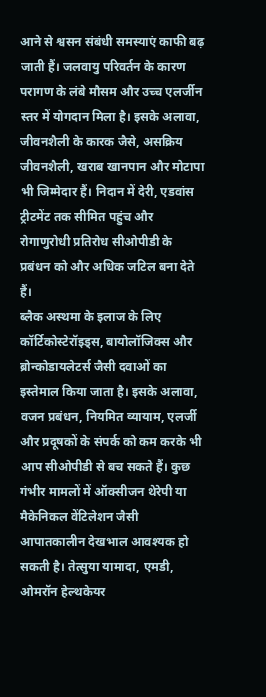आने से श्वसन संबंधी समस्याएं काफी बढ़ जाती हैं। जलवायु परिवर्तन के कारण परागण के लंबे मौसम और उच्च एलर्जीन स्तर में योगदान मिला है। इसके अलावा, जीवनशैली के कारक जैसे, असक्रिय जीवनशैली, खराब खानपान और मोटापा भी जिम्मेदार हैं। निदान में देरी, एडवांस ट्रीटमेंट तक सीमित पहुंच और रोगाणुरोधी प्रतिरोध सीओपीडी के प्रबंधन को और अधिक जटिल बना देते हैं।
ब्लैक अस्थमा के इलाज के लिए कॉर्टिकोस्टेरॉइड्स, बायोलॉजिक्स और ब्रोन्कोडायलेटर्स जैसी दवाओं का इस्तेमाल किया जाता है। इसके अलावा, वजन प्रबंधन, नियमित व्यायाम, एलर्जी और प्रदूषकों के संपर्क को कम करके भी आप सीओपीडी से बच सकते हैं। कुछ गंभीर मामलों में ऑक्सीजन थेरेपी या मैकेनिकल वेंटिलेशन जैसी आपातकालीन देखभाल आवश्यक हो सकती है। तेत्सुया यामादा, एमडी, ओमरॉन हेल्थकेयर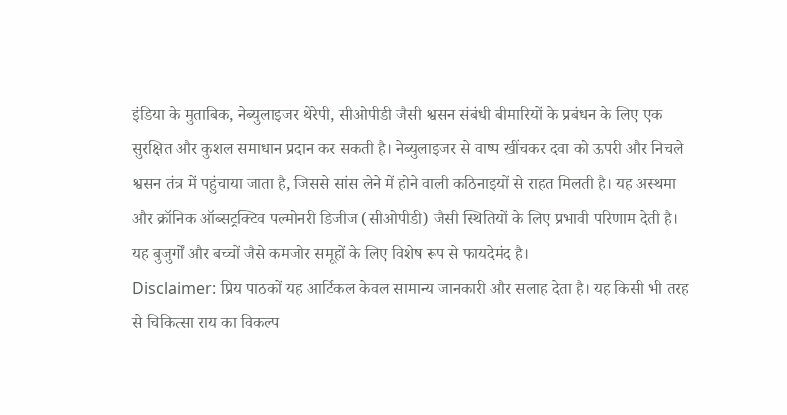इंडिया के मुताबिक, नेब्युलाइजर थेरेपी, सीओपीडी जैसी श्वसन संबंधी बीमारियों के प्रबंधन के लिए एक सुरक्षित और कुशल समाधान प्रदान कर सकती है। नेब्युलाइजर से वाष्प खींचकर दवा को ऊपरी और निचले श्वसन तंत्र में पहुंचाया जाता है, जिससे सांस लेने में होने वाली कठिनाइयों से राहत मिलती है। यह अस्थमा और क्रॉनिक ऑब्सट्रक्टिव पल्मोनरी डिजीज (सीओपीडी) जैसी स्थितियों के लिए प्रभावी परिणाम देती है। यह बुजुर्गों और बच्चों जैसे कमजोर समूहों के लिए विशेष रूप से फायदेमंद है।
Disclaimer: प्रिय पाठकों यह आर्टिकल केवल सामान्य जानकारी और सलाह देता है। यह किसी भी तरह से चिकित्सा राय का विकल्प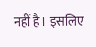नहीं है। इसलिए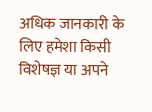अधिक जानकारी के लिए हमेशा किसी विशेषज्ञ या अपने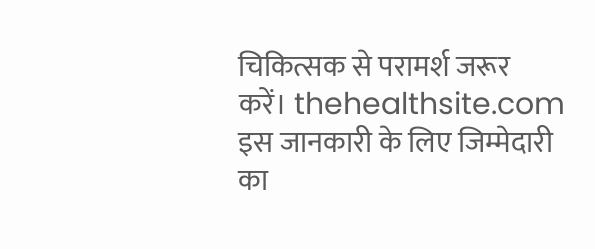चिकित्सक से परामर्श जरूर करें। thehealthsite.com इस जानकारी के लिए जिम्मेदारी का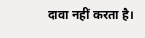दावा नहीं करता है।